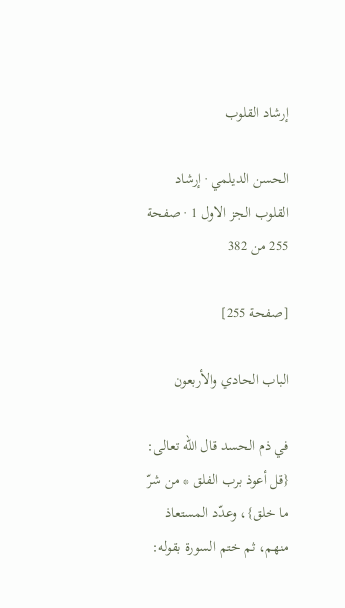إرشاد القلوب

الحسن الديلمي · إرشاد القلوب الجز الاول 1 · صفحة 255 من 382

[صفحة 255]

الباب الحادي والأربعون

في ذم الحسد قال الله تعالى: {قل أعوذ برب الفلق * من شرّ ما خلق}، وعدّد المستعاذ منهم، ثم ختم السورة بقوله: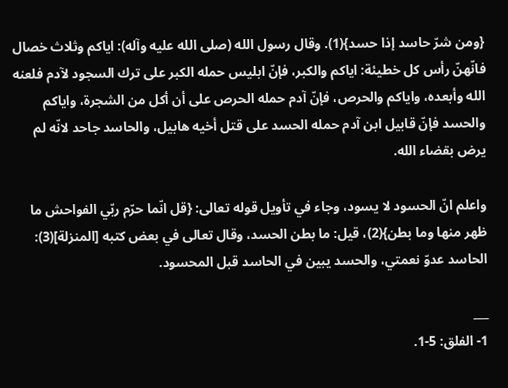{ومن شرّ حاسد إذا حسد}(1). وقال رسول الله (صلى الله عليه وآله): اياكم وثلاث خصال فانّهنّ رأس كل خطيئة: اياكم والكبر، فإنّ ابليس حمله الكبر على ترك السجود لآدم فلعنه الله وأبعده، واياكم والحرص، فإنّ آدم حمله الحرص على أن أكل من الشجرة، واياكم والحسد فإنّ قابيل ابن آدم حمله الحسد على قتل أخيه هابيل، والحاسد جاحد لانّه لم يرض بقضاء الله.

واعلم انّ الحسود لا يسود، وجاء في تأويل قوله تعالى: {قل انّما حرّم ربّي الفواحش ما ظهر منها وما بطن}(2)، قيل: ما بطن الحسد، وقال تعالى في بعض كتبه [المنزلة](3): الحاسد عدوّ نعمتي، والحسد يبين في الحاسد قبل المحسود.

___
1- الفلق: 5-1.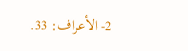2- الأعراف: 33.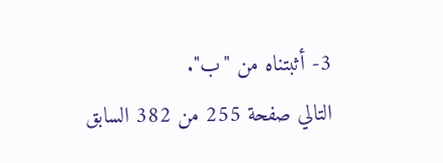3- أثبتناه من "ب".
التالي صفحة 255 من 382 السابق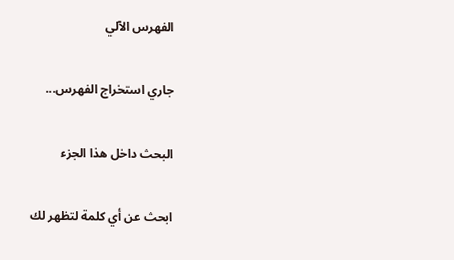الفهرس الآلي

جاري استخراج الفهرس...

البحث داخل هذا الجزء

ابحث عن أي كلمة لتظهر لك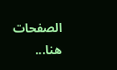الصفحات هنا...